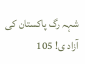شہہ رگ پاکستان کی آزاد ی! 105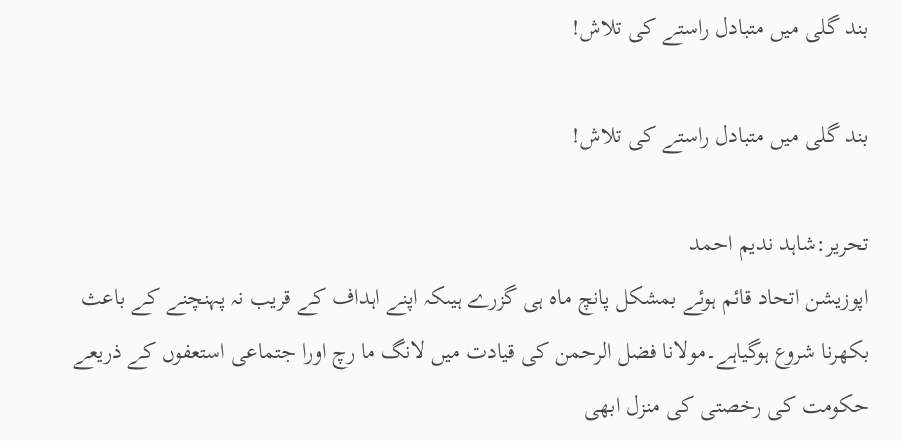بند گلی میں متبادل راستے کی تلاش!

بند گلی میں متبادل راستے کی تلاش!

تحریر:شاہد ندیم احمد
اپوزیشن اتحاد قائم ہوئے بمشکل پانچ ماہ ہی گزرے ہیںکہ اپنے اہداف کے قریب نہ پہنچنے کے باعث بکھرنا شروع ہوگیاہے۔مولانا فضل الرحمن کی قیادت میں لانگ ما رچ اورا جتماعی استعفوں کے ذریعے حکومت کی رخصتی کی منزل ابھی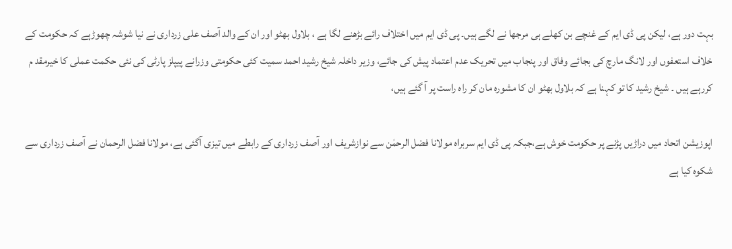بہت دور ہے، لیکن پی ڈی ایم کے غنچے بن کھلے ہی مرجھا نے لگے ہیں۔ پی ڈی ایم میں اختلاف رائے بڑھنے لگا ہے ، بلاول بھٹو اور ان کے والد آصف علی زرداری نے نیا شوشہ چھوڑہے کہ حکومت کے خلاف استعفوں اور لانگ مارچ کی بجائے وفاق اور پنجاب میں تحریک عدم اعتماد پیش کی جائے، وزیر داخلہ شیخ رشید احمد سمیت کئی حکومتی وزرانے پیپلز پارٹی کی نئی حکمت عملی کا خیرمقد م کررہے ہیں ۔ شیخ رشید کا تو کہنا ہے کہ بلاول بھٹو ان کا مشورہ مان کر راہ راست پر آ گئے ہیں،

اپوزیشن اتحاد میں دراڑیں پڑنے پر حکومت خوش ہے،جبکہ پی ڈی ایم سربراہ مولانا فضل الرحمٰن سے نوازشریف اور آصف زرداری کے رابطے میں تیزی آگئی ہے، مولانا فضل الرحمان نے آصف زرداری سے شکوہ کیا ہے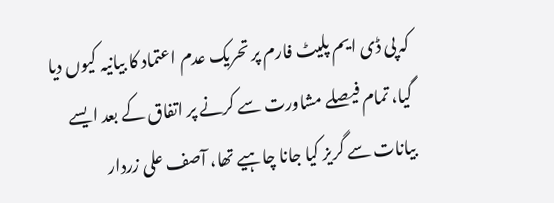کہ پی ڈی ایم پلیٹ فارم پر تحریک عدم اعتماد کا بیانیہ کیوں دیا گیا، تمام فیصلے مشاورت سے کرنے پر اتفاق کے بعد ایسے بیانات سے گریز کیا جانا چاہیے تھا، آصف علی زردار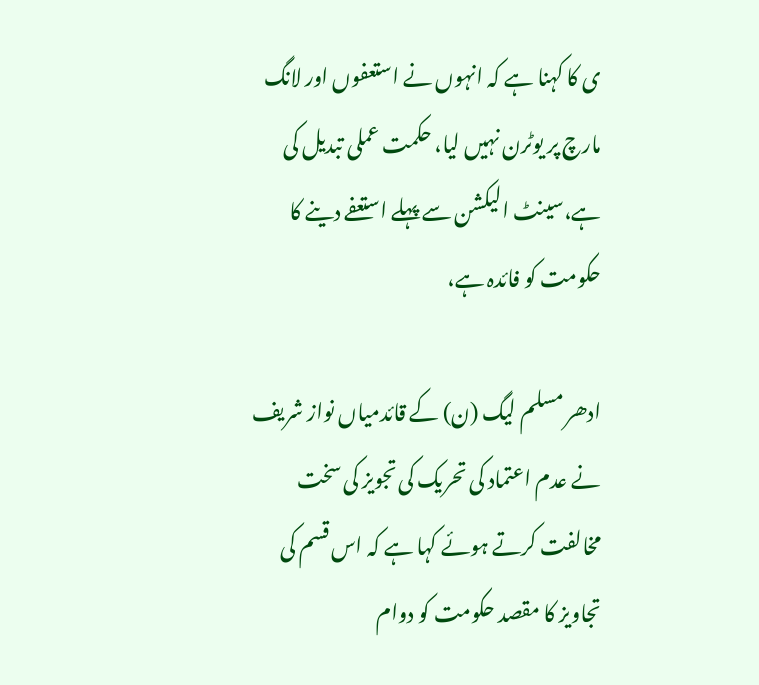ی کا کہنا ہے کہ انہوں نے استعفوں اور لانگ مارچ پر یوٹرن نہیں لیا، حکمت عملی تبدیل کی ہے،سینٹ الیکشن سے پہلے استعفے دینے کا حکومت کو فائدہ ہے،

ادھر مسلم لیگ (ن) کے قائدمیاں نواز شریف نے عدم اعتماد کی تحریک کی تجویز کی سخت مخالفت کرتے ہوئے کہا ہے کہ اس قسم کی تجاویز کا مقصد حکومت کو دوام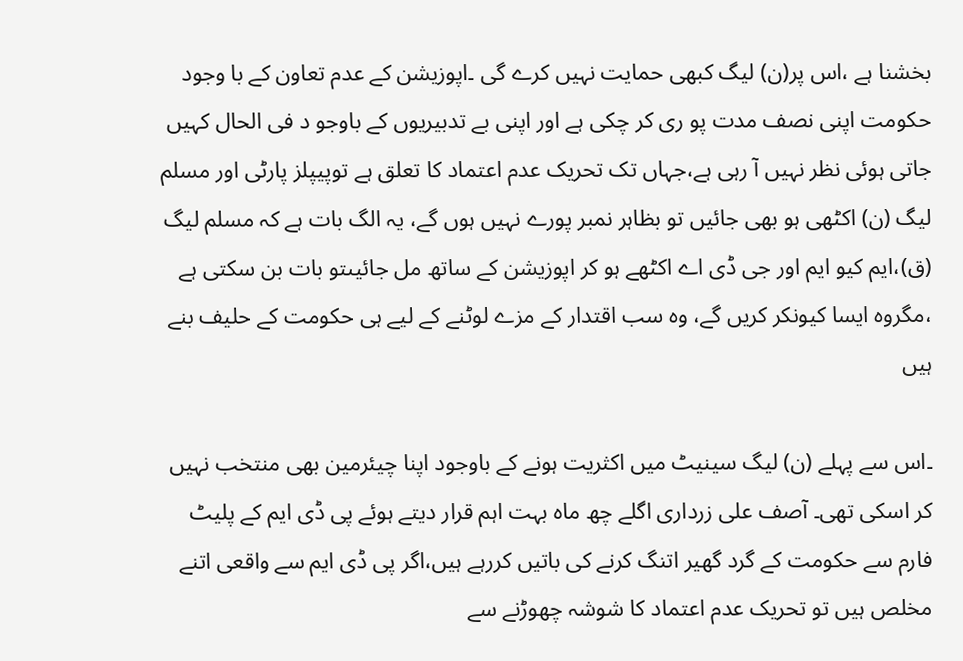بخشنا ہے ،اس پر(ن) لیگ کبھی حمایت نہیں کرے گی ۔اپوزیشن کے عدم تعاون کے با وجود حکومت اپنی نصف مدت پو ری کر چکی ہے اور اپنی بے تدبیریوں کے باوجو د فی الحال کہیں جاتی ہوئی نظر نہیں آ رہی ہے،جہاں تک تحریک عدم اعتماد کا تعلق ہے توپیپلز پارٹی اور مسلم لیگ (ن) اکٹھی ہو بھی جائیں تو بظاہر نمبر پورے نہیں ہوں گے، یہ الگ بات ہے کہ مسلم لیگ (ق)،ایم کیو ایم اور جی ڈی اے اکٹھے ہو کر اپوزیشن کے ساتھ مل جائیںتو بات بن سکتی ہے ،مگروہ ایسا کیونکر کریں گے، وہ سب اقتدار کے مزے لوٹنے کے لیے ہی حکومت کے حلیف بنے ہیں

۔اس سے پہلے (ن) لیگ سینیٹ میں اکثریت ہونے کے باوجود اپنا چیئرمین بھی منتخب نہیں کر اسکی تھی۔ آصف علی زرداری اگلے چھ ماہ بہت اہم قرار دیتے ہوئے پی ڈی ایم کے پلیٹ فارم سے حکومت کے گرد گھیر اتنگ کرنے کی باتیں کررہے ہیں،اگر پی ڈی ایم سے واقعی اتنے مخلص ہیں تو تحریک عدم اعتماد کا شوشہ چھوڑنے سے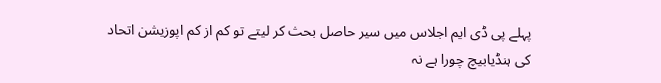پہلے پی ڈی ایم اجلاس میں سیر حاصل بحث کر لیتے تو کم از کم اپوزیشن اتحاد کی ہنڈیابیچ چورا ہے نہ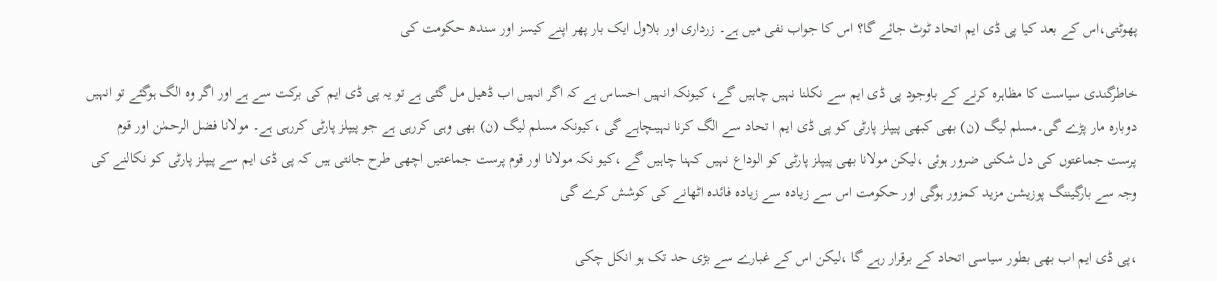پھوٹتی،اس کے بعد کیا پی ڈی ایم اتحاد ٹوٹ جائے گا؟ اس کا جواب نفی میں ہے۔ زرداری اور بلاول ایک بار پھر اپنے کیسز اور سندھ حکومت کی

خاطرگندی سیاست کا مظاہرہ کرنے کے باوجود پی ڈی ایم سے نکلنا نہیں چاہیں گے، کیونکہ انہیں احساس ہے کہ اگر انہیں اب ڈھیل مل گئی ہے تو یہ پی ڈی ایم کی برکت سے ہے اور اگر وہ الگ ہوگئے تو انہیں دوبارہ مار پڑے گی۔مسلم لیگ (ن) بھی کبھی پیپلز پارٹی کو پی ڈی ایم ا تحاد سے الگ کرنا نہیںچاہے گی ،کیونکہ مسلم لیگ (ن) بھی وہی کررہی ہے جو پیپلز پارٹی کررہی ہے۔ مولانا فضل الرحمٰن اور قوم پرست جماعتوں کی دل شکنی ضرور ہوئی ،لیکن مولانا بھی پیپلز پارٹی کو الوداع نہیں کہنا چاہیں گے ،کیو نکہ مولانا اور قوم پرست جماعتیں اچھی طرح جانتی ہیں کہ پی ڈی ایم سے پیپلز پارٹی کو نکالنے کی وجہ سے بارگیننگ پوزیشن مزید کمزور ہوگی اور حکومت اس سے زیادہ سے زیادہ فائدہ اٹھانے کی کوشش کرے گی

،پی ڈی ایم اب بھی بطور سیاسی اتحاد کے برقرار رہے گا ،لیکن اس کے غبارے سے بڑی حد تک ہو انکل چکی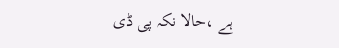ہے ،حالا نکہ پی ڈی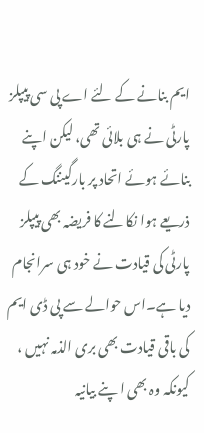ایم بنانے کے لئے اے پی سی پیپلز پارٹی نے ہی بلائی تھی، لیکن اپنے بنائے ہوئے اتحاد پر بارگیننگ کے ذریعے ہوا نکالنے کا فریضہ بھی پیپلز پارٹی کی قیادت نے خود ہی سرانجام دیا ہے۔اس حوالے سے پی ڈی ایم کی باقی قیادت بھی بری الذمہ نہیں ، کیونکہ وہ بھی ا پنے بیانیہ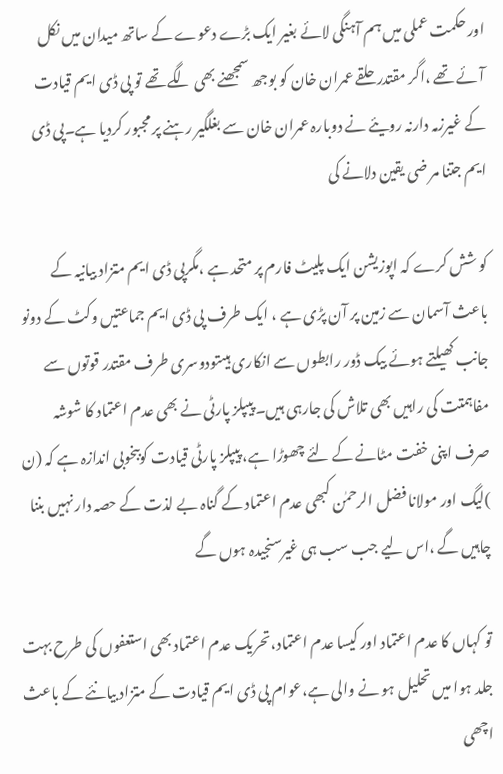اور حکمت عملی میں ہم آہنگی لائے بغیر ایک بڑے دعوے کے ساتھ میدان میں نکل آئے تھے ،اگر مقتدر حلقے عمران خان کو بوجھ سمجھنے بھی لگے تھے تو پی ڈی ایم قیادت کے غیرزمہ دارنہ رویئے نے دوبارہ عمران خان سے بغلگیر رہنے پر مجبور کردیا ہے۔پی ڈی ایم جتنا مر ضی یقین دلانے کی

کو شش کرے کہ اپوزیشن ایک پلیٹ فارم پر متحد ہے ،مگرپی ڈی ایم متزاد بیانیہ کے باعث آسمان سے زمین پر آن پڑی ہے ، ایک طرف پی ڈی ایم جماعتیں وکٹ کے دونو جانب کھیلتے ہوئے بیک ڈور رابطوں سے انکاری ہیںتودوسری طرف مقتدر قوتوں سے مفاہمتت کی راہیں بھی تلاش کی جارہی ہیں۔ پیپلز پارٹی نے بھی عدم اعتماد کا شوشہ صرف اپنی خفت مٹانے کے لئے چھوڑا ہے، پیپلز پارٹی قیادت کوببخوبی اندازہ ہے کہ (ن )لیگ اور مولانا فضل الرحمٰن کبھی عدم اعتماد کے گناہ بے لذت کے حصہ دار نہیں بننا چاہیں گے ،اس لیے جب سب ہی غیرسنجیدہ ہوں گے

تو کہاں کا عدم اعتماد اور کیسا عدم اعتماد،تحریک عدم اعتماد بھی استعفوں کی طرح بہت جلد ہوا میں تحلیل ہو نے والی ہے،عوام پی ڈی ایم قیادت کے متزاد بیانئے کے باعث اچھی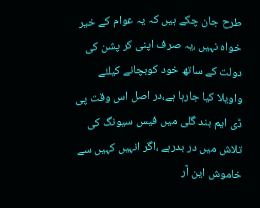طرح جان چکے ہیں کہ یہ عوام کے خیر خواہ نہیں ،یہ صرف اپنی کر پشن کی دولت کے ساتھ خود کوبچانے کیلئے واویلا کیا جارہا ہے،در اصل اس وقت پی ڈی ایم بند گلی میں فیس سیونگ کی تلاش میں در بدرہے ،اگر انہیں کہیں سے خاموش این آر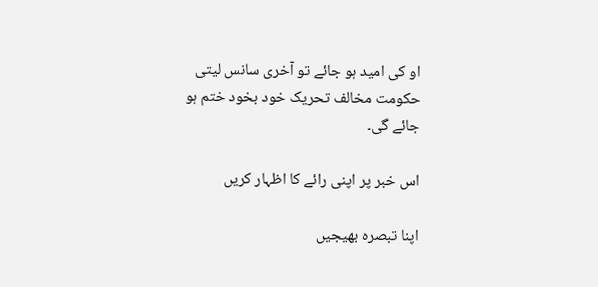او کی امید ہو جائے تو آخری سانس لیتی حکومت مخالف تحریک خود بخود ختم ہو جائے گی۔

اس خبر پر اپنی رائے کا اظہار کریں

اپنا تبصرہ بھیجیں